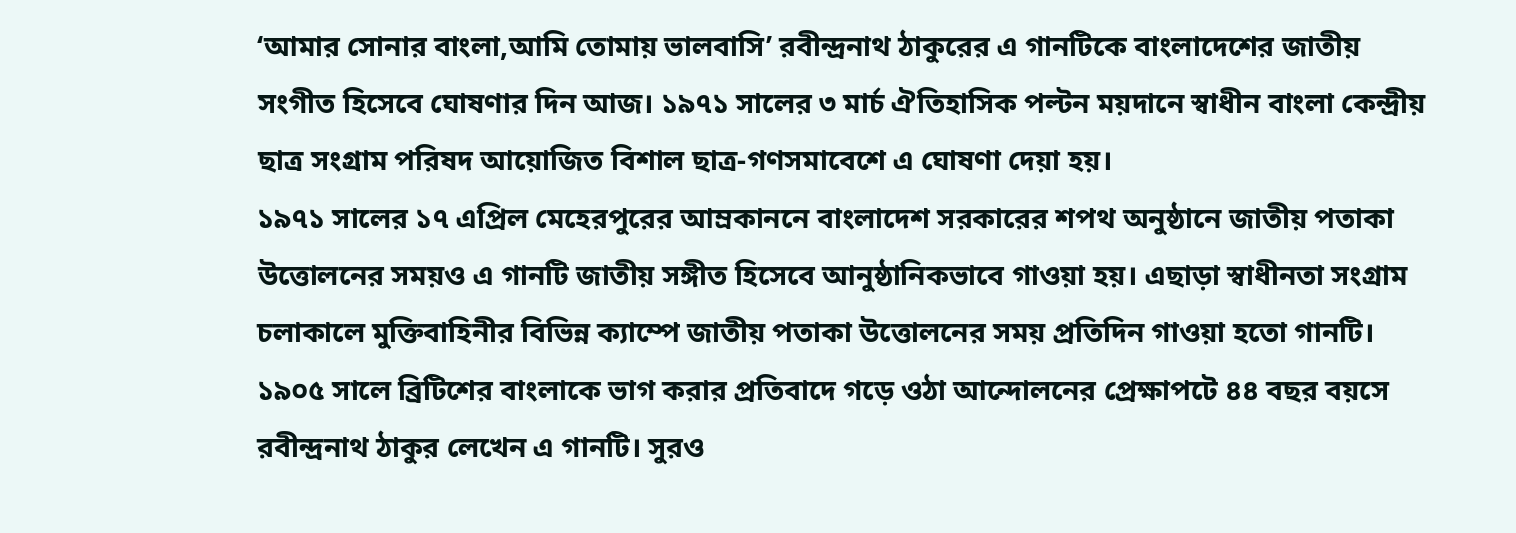‘আমার সোনার বাংলা,আমি তোমায় ভালবাসি’ রবীন্দ্রনাথ ঠাকুরের এ গানটিকে বাংলাদেশের জাতীয় সংগীত হিসেবে ঘোষণার দিন আজ। ১৯৭১ সালের ৩ মার্চ ঐতিহাসিক পল্টন ময়দানে স্বাধীন বাংলা কেন্দ্রীয় ছাত্র সংগ্রাম পরিষদ আয়োজিত বিশাল ছাত্র-গণসমাবেশে এ ঘোষণা দেয়া হয়।
১৯৭১ সালের ১৭ এপ্রিল মেহেরপুরের আম্রকাননে বাংলাদেশ সরকারের শপথ অনুষ্ঠানে জাতীয় পতাকা উত্তোলনের সময়ও এ গানটি জাতীয় সঙ্গীত হিসেবে আনুষ্ঠানিকভাবে গাওয়া হয়। এছাড়া স্বাধীনতা সংগ্রাম চলাকালে মুক্তিবাহিনীর বিভিন্ন ক্যাম্পে জাতীয় পতাকা উত্তোলনের সময় প্রতিদিন গাওয়া হতো গানটি।
১৯০৫ সালে ব্রিটিশের বাংলাকে ভাগ করার প্রতিবাদে গড়ে ওঠা আন্দোলনের প্রেক্ষাপটে ৪৪ বছর বয়সে রবীন্দ্রনাথ ঠাকুর লেখেন এ গানটি। সুরও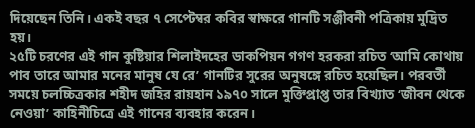দিয়েছেন তিনি। একই বছর ৭ সেপ্টেম্বর কবির স্বাক্ষরে গানটি সঞ্জীবনী পত্রিকায় মুদ্রিত হয়।
২৫টি চরণের এই গান কুষ্টিয়ার শিলাইদহের ডাকপিয়ন গগণ হরকরা রচিত ‘আমি কোথায় পাব তারে আমার মনের মানুষ যে রে’ গানটির সুরের অনুষঙ্গে রচিত হয়েছিল। পরবর্তী সময়ে চলচ্চিত্রকার শহীদ জহির রায়হান ১৯৭০ সালে মুক্তিপ্রাপ্ত তার বিখ্যাত ‘জীবন থেকে নেওয়া’ কাহিনীচিত্রে এই গানের ব্যবহার করেন।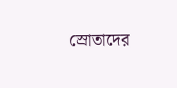স্রোতাদের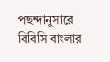পছন্দানুসারে বিবিসি বাংলার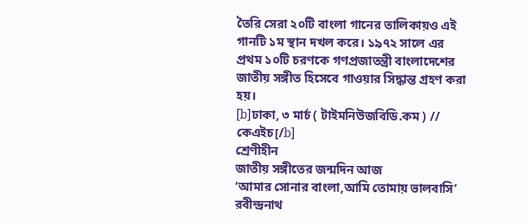তৈরি সেরা ২০টি বাংলা গানের তালিকায়ও এই গানটি ১ম স্থান দখল করে। ১৯৭২ সালে এর প্রথম ১০টি চরণকে গণপ্রজাতন্ত্রী বাংলাদেশের জাতীয় সঙ্গীত হিসেবে গাওয়ার সিদ্ধান্ত গ্রহণ করা হয়।
[b]ঢাকা, ৩ মার্চ ( টাইমনিউজবিডি.কম ) // কেএইচ[/b]
শ্রেণীহীন
জাতীয় সঙ্গীতের জন্মদিন আজ
‘আমার সোনার বাংলা,আমি তোমায় ভালবাসি’ রবীন্দ্রনাথ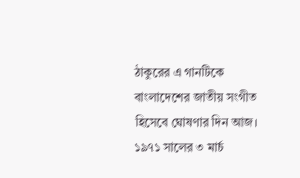ঠাকুরের এ গানটিকে বাংলাদেশের জাতীয় সংগীত হিসেবে ঘোষণার দিন আজ। ১৯৭১ সালের ৩ মার্চ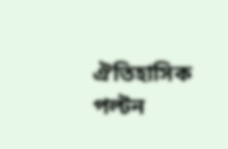ঐতিহাসিক পল্টন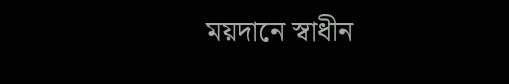ময়দানে স্বাধীন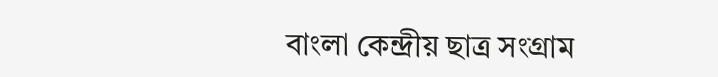বাংলা কেন্দ্রীয় ছাত্র সংগ্রাম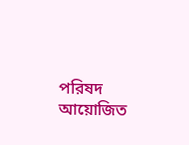পরিষদ আয়োজিত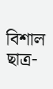বিশাল ছাত্র-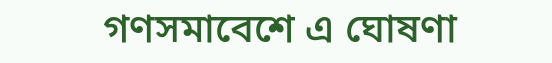গণসমাবেশে এ ঘোষণা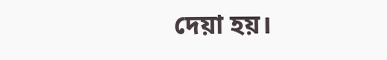দেয়া হয়।